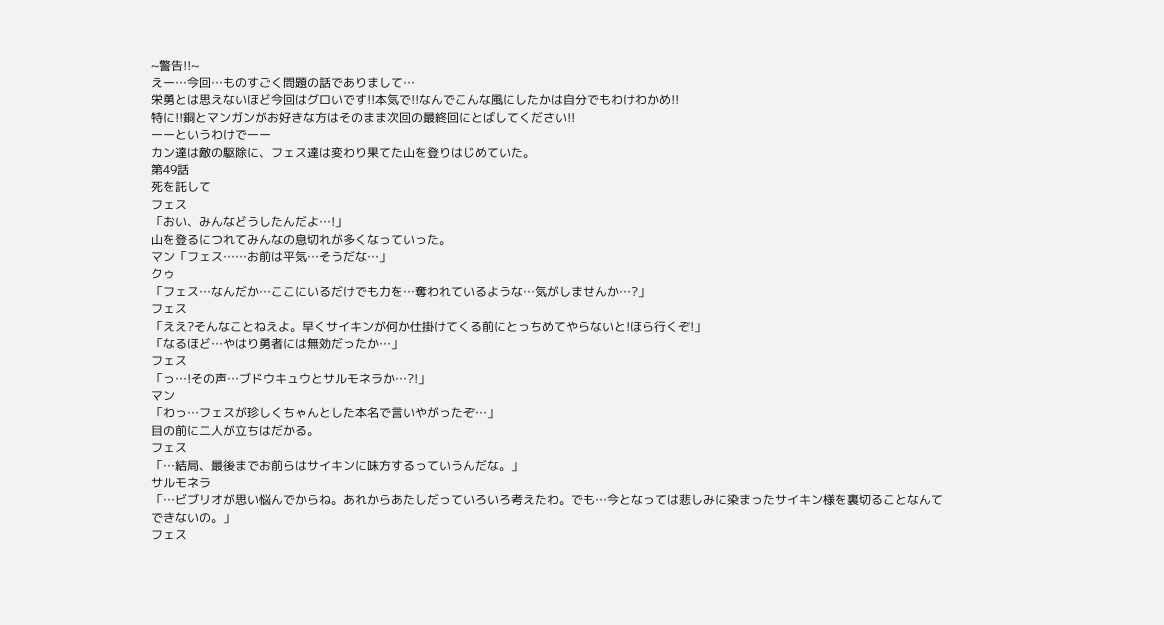~警告!!~
えー…今回…ものすごく問題の話でありまして…
栄勇とは思えないほど今回はグロいです!!本気で!!なんでこんな風にしたかは自分でもわけわかめ!!
特に!!銅とマンガンがお好きな方はそのまま次回の最終回にとばしてください!!
ーーというわけでーー
カン達は敵の駆除に、フェス達は変わり果てた山を登りはじめていた。
第49話
死を託して
フェス
「おい、みんなどうしたんだよ…!」
山を登るにつれてみんなの息切れが多くなっていった。
マン「フェス……お前は平気…そうだな…」
クゥ
「フェス…なんだか…ここにいるだけでも力を…奪われているような…気がしませんか…?」
フェス
「ええ?そんなことねえよ。早くサイキンが何か仕掛けてくる前にとっちめてやらないと!ほら行くぞ!」
「なるほど…やはり勇者には無効だったか…」
フェス
「っ…!その声…ブドウキュウとサルモネラか…?!」
マン
「わっ…フェスが珍しくちゃんとした本名で言いやがったぞ…」
目の前に二人が立ちはだかる。
フェス
「…結局、最後までお前らはサイキンに味方するっていうんだな。」
サルモネラ
「…ビブリオが思い悩んでからね。あれからあたしだっていろいろ考えたわ。でも…今となっては悲しみに染まったサイキン様を裏切ることなんてできないの。」
フェス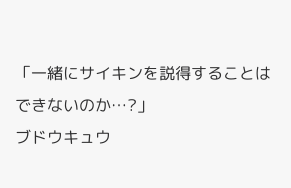「一緒にサイキンを説得することはできないのか…?」
ブドウキュウ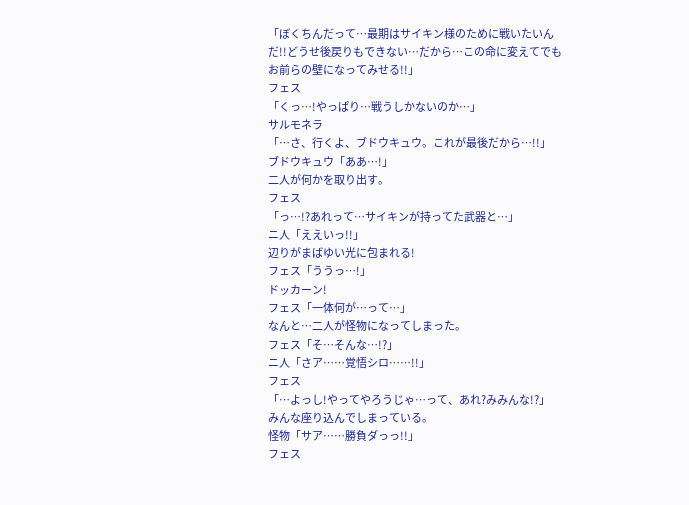「ぼくちんだって…最期はサイキン様のために戦いたいんだ!!どうせ後戻りもできない…だから…この命に変えてでもお前らの壁になってみせる!!」
フェス
「くっ…!やっぱり…戦うしかないのか…」
サルモネラ
「…さ、行くよ、ブドウキュウ。これが最後だから…!!」
ブドウキュウ「ああ…!」
二人が何かを取り出す。
フェス
「っ…!?あれって…サイキンが持ってた武器と…」
ニ人「ええいっ!!」
辺りがまばゆい光に包まれる!
フェス「ううっ…!」
ドッカーン!
フェス「一体何が…って…」
なんと…二人が怪物になってしまった。
フェス「そ…そんな…!?」
ニ人「さア……覚悟シロ……!!」
フェス
「…よっし!やってやろうじゃ…って、あれ?みみんな!?」
みんな座り込んでしまっている。
怪物「サア……勝負ダっっ!!」
フェス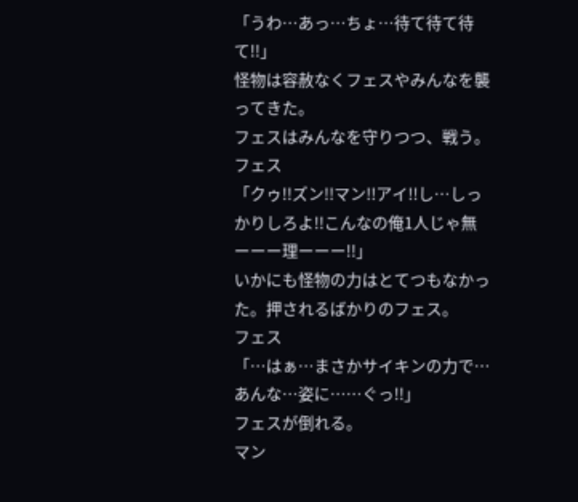「うわ…あっ…ちょ…待て待て待て!!」
怪物は容赦なくフェスやみんなを襲ってきた。
フェスはみんなを守りつつ、戦う。
フェス
「クゥ!!ズン!!マン!!アイ!!し…しっかりしろよ!!こんなの俺1人じゃ無ーーー理ーーー!!」
いかにも怪物の力はとてつもなかった。押されるばかりのフェス。
フェス
「…はぁ…まさかサイキンの力で…あんな…姿に……ぐっ!!」
フェスが倒れる。
マン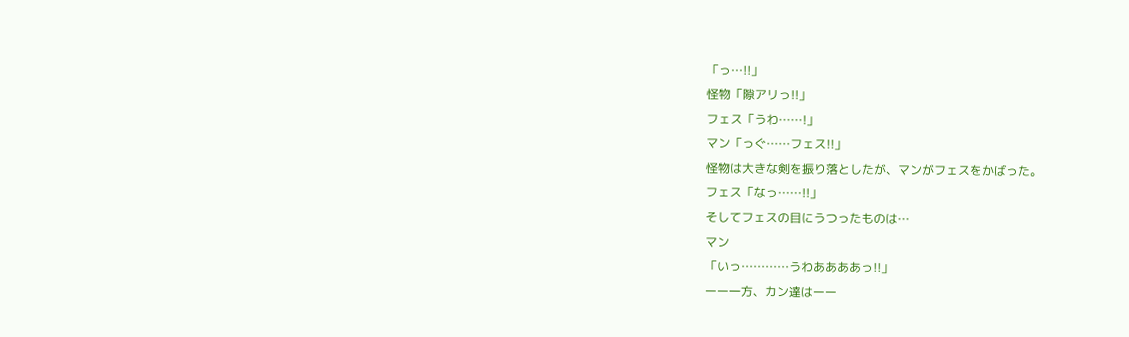「っ…!!」
怪物「隙アリっ!!」
フェス「うわ……!」
マン「っぐ……フェス!!」
怪物は大きな剣を振り落としたが、マンがフェスをかばった。
フェス「なっ……!!」
そしてフェスの目にうつったものは…
マン
「いっ…………うわああああっ!!」
ーー一方、カン達はーー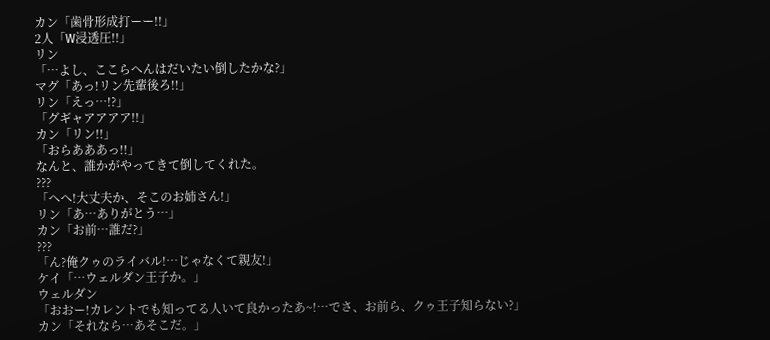カン「歯骨形成打ーー!!」
2人「W浸透圧!!」
リン
「…よし、ここらへんはだいたい倒したかな?」
マグ「あっ!リン先輩後ろ!!」
リン「えっ…!?」
「グギャアアアア!!」
カン「リン!!」
「おらあああっ!!」
なんと、誰かがやってきて倒してくれた。
???
「へへ!大丈夫か、そこのお姉さん!」
リン「あ…ありがとう…」
カン「お前…誰だ?」
???
「ん?俺クゥのライバル!…じゃなくて親友!」
ケイ「…ウェルダン王子か。」
ウェルダン
「おおー!カレントでも知ってる人いて良かったあ~!…でさ、お前ら、クゥ王子知らない?」
カン「それなら…あそこだ。」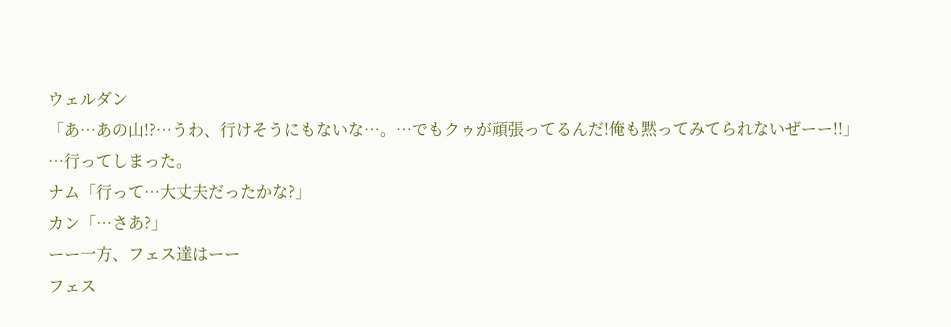ウェルダン
「あ…あの山!?…うわ、行けそうにもないな…。…でもクゥが頑張ってるんだ!俺も黙ってみてられないぜーー!!」
…行ってしまった。
ナム「行って…大丈夫だったかな?」
カン「…さあ?」
ーー一方、フェス達はーー
フェス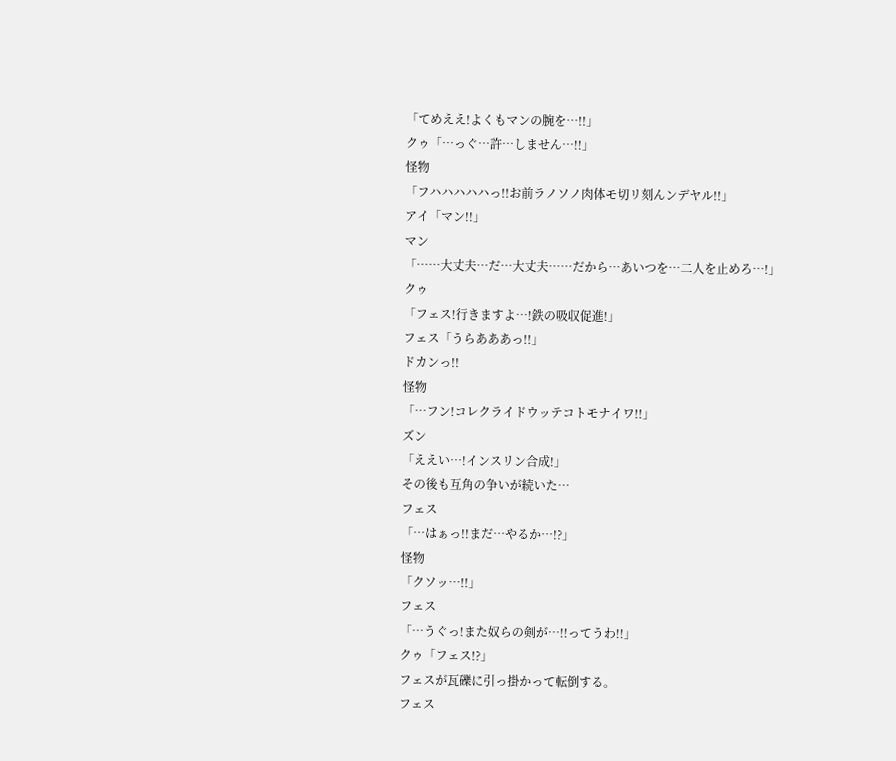「てめええ!よくもマンの腕を…!!」
クゥ「…っぐ…許…しません…!!」
怪物
「フハハハハハっ!!お前ラノソノ肉体モ切リ刻んンデヤル!!」
アイ「マン!!」
マン
「……大丈夫…だ…大丈夫……だから…あいつを…二人を止めろ…!」
クゥ
「フェス!行きますよ…!鉄の吸収促進!」
フェス「うらあああっ!!」
ドカンっ!!
怪物
「…フン!コレクライドウッテコトモナイワ!!」
ズン
「ええい…!インスリン合成!」
その後も互角の争いが続いた…
フェス
「…はぁっ!!まだ…やるか…!?」
怪物
「クソッ…!!」
フェス
「…うぐっ!また奴らの剣が…!!ってうわ!!」
クゥ「フェス!?」
フェスが瓦礫に引っ掛かって転倒する。
フェス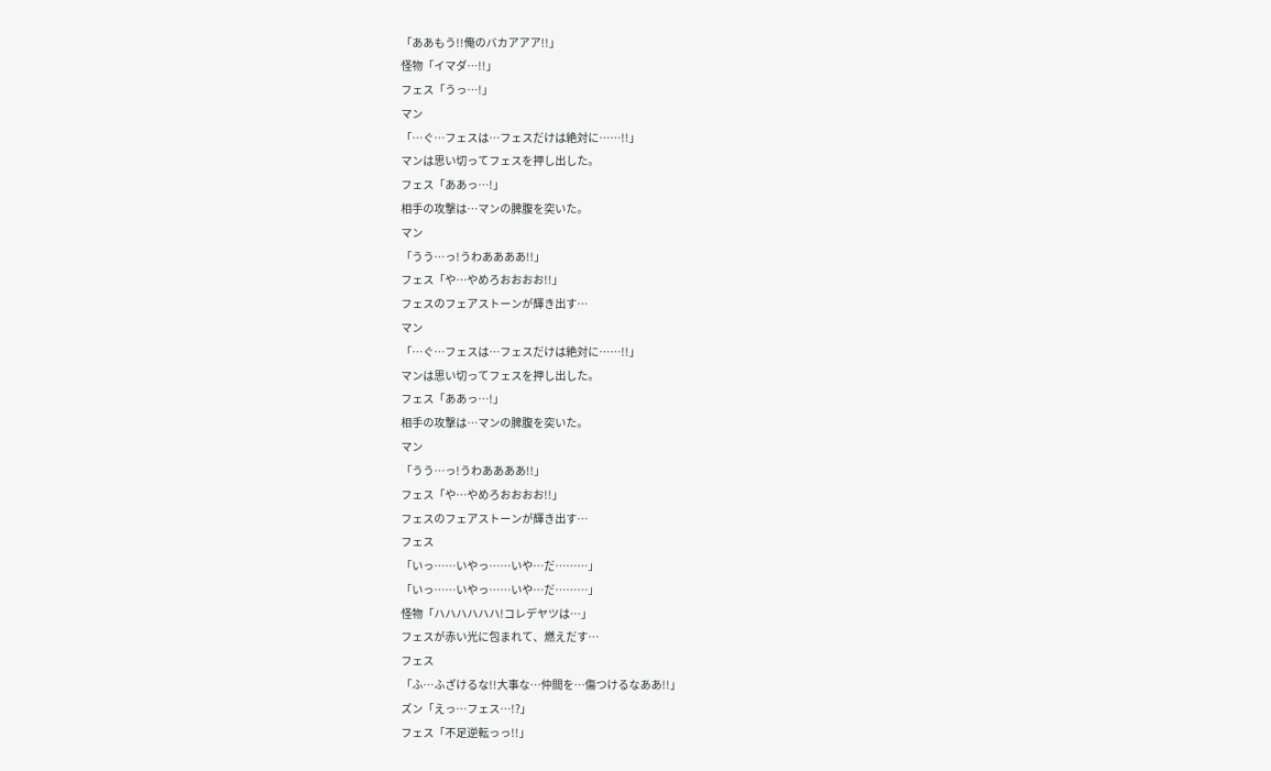「ああもう!!俺のバカアアア!!」
怪物「イマダ…!!」
フェス「うっ…!」
マン
「…ぐ…フェスは…フェスだけは絶対に……!!」
マンは思い切ってフェスを押し出した。
フェス「ああっ…!」
相手の攻撃は…マンの脾腹を突いた。
マン
「うう…っ!うわああああ!!」
フェス「や…やめろおおおお!!」
フェスのフェアストーンが輝き出す…
マン
「…ぐ…フェスは…フェスだけは絶対に……!!」
マンは思い切ってフェスを押し出した。
フェス「ああっ…!」
相手の攻撃は…マンの脾腹を突いた。
マン
「うう…っ!うわああああ!!」
フェス「や…やめろおおおお!!」
フェスのフェアストーンが輝き出す…
フェス
「いっ……いやっ……いや…だ………」
「いっ……いやっ……いや…だ………」
怪物「ハハハハハハ!コレデヤツは…」
フェスが赤い光に包まれて、燃えだす…
フェス
「ふ…ふざけるな!!大事な…仲間を…傷つけるなああ!!」
ズン「えっ…フェス…!?」
フェス「不足逆転っっ!!」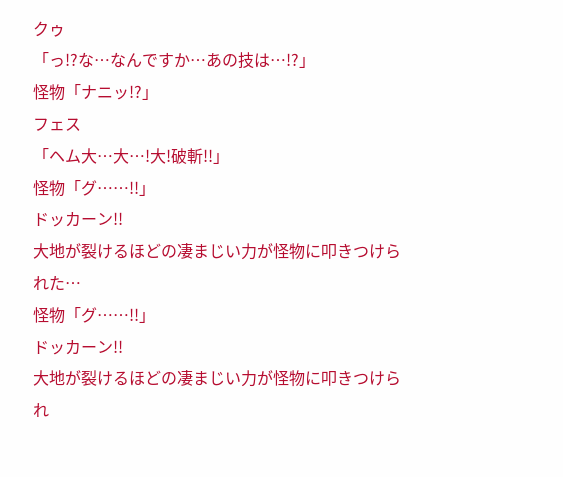クゥ
「っ!?な…なんですか…あの技は…!?」
怪物「ナニッ!?」
フェス
「ヘム大…大…!大!破斬!!」
怪物「グ……!!」
ドッカーン!!
大地が裂けるほどの凄まじい力が怪物に叩きつけられた…
怪物「グ……!!」
ドッカーン!!
大地が裂けるほどの凄まじい力が怪物に叩きつけられ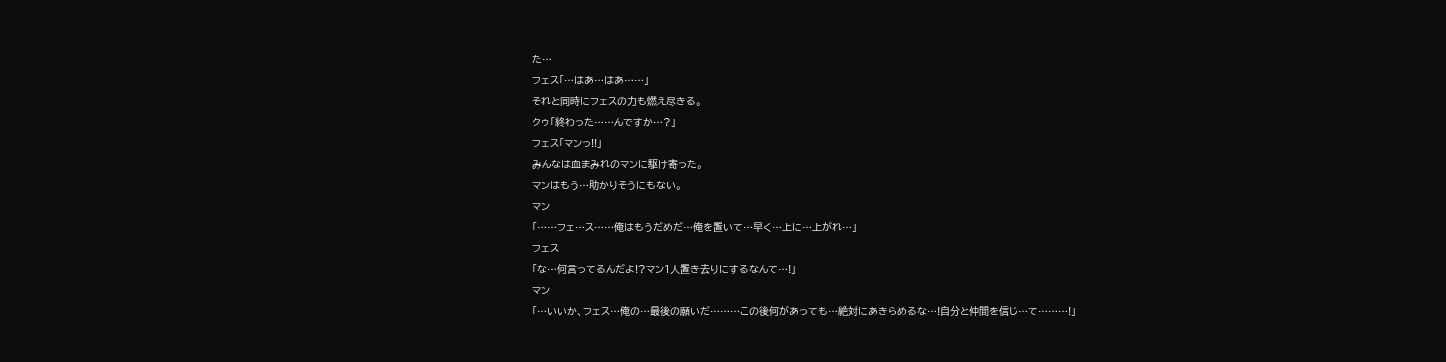た…
フェス「…はあ…はあ……」
それと同時にフェスの力も燃え尽きる。
クゥ「終わった……んですか…?」
フェス「マンっ!!」
みんなは血まみれのマンに駆け寄った。
マンはもう…助かりそうにもない。
マン
「……フェ…ス……俺はもうだめだ…俺を置いて…早く…上に…上がれ…」
フェス
「な…何言ってるんだよ!?マン1人置き去りにするなんて…!」
マン
「…いいか、フェス…俺の…最後の願いだ………この後何があっても…絶対にあきらめるな…!自分と仲間を信じ…て………!」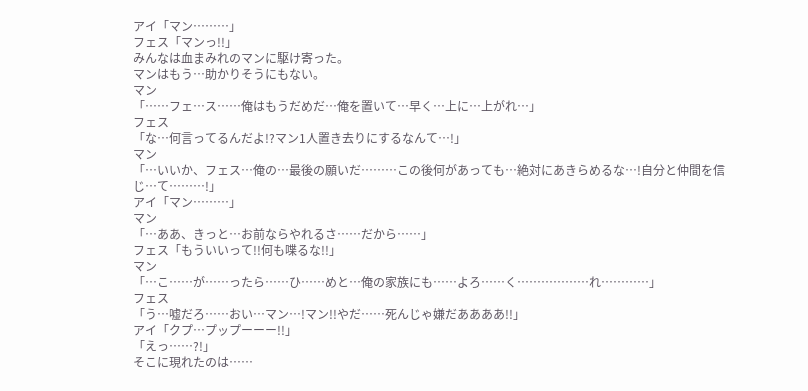アイ「マン………」
フェス「マンっ!!」
みんなは血まみれのマンに駆け寄った。
マンはもう…助かりそうにもない。
マン
「……フェ…ス……俺はもうだめだ…俺を置いて…早く…上に…上がれ…」
フェス
「な…何言ってるんだよ!?マン1人置き去りにするなんて…!」
マン
「…いいか、フェス…俺の…最後の願いだ………この後何があっても…絶対にあきらめるな…!自分と仲間を信じ…て………!」
アイ「マン………」
マン
「…ああ、きっと…お前ならやれるさ……だから……」
フェス「もういいって!!何も喋るな!!」
マン
「…こ……が……ったら……ひ……めと…俺の家族にも……よろ……く………………れ…………」
フェス
「う…嘘だろ……おい…マン…!マン!!やだ……死んじゃ嫌だああああ!!」
アイ「クプ…プップーーー!!」
「えっ……?!」
そこに現れたのは……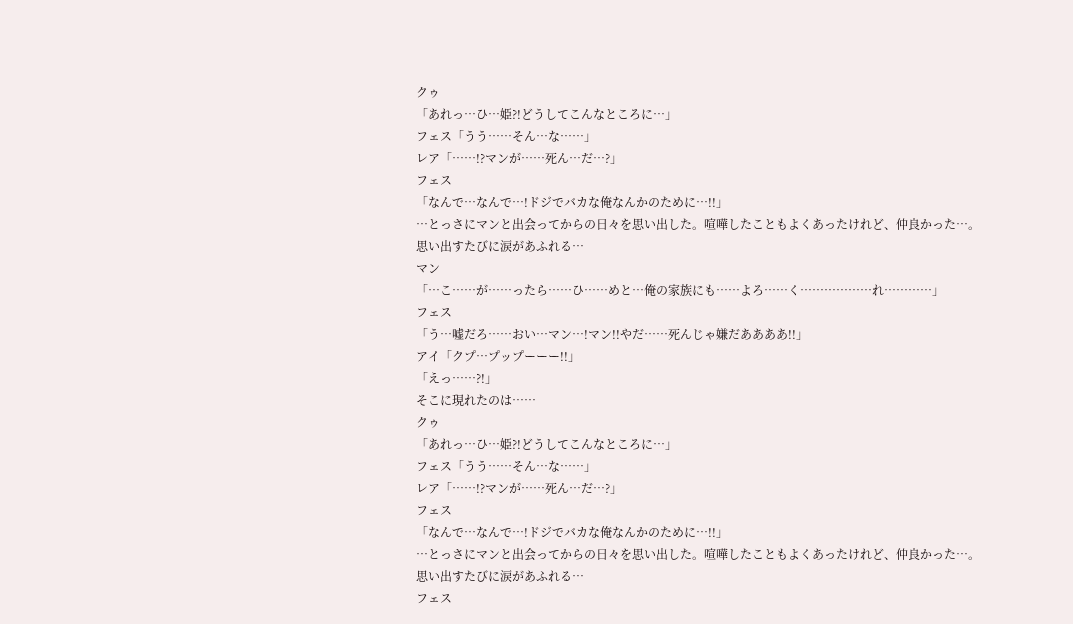クゥ
「あれっ…ひ…姫?!どうしてこんなところに…」
フェス「うう……そん…な……」
レア「……!?マンが……死ん…だ…?」
フェス
「なんで…なんで…!ドジでバカな俺なんかのために…!!」
…とっさにマンと出会ってからの日々を思い出した。喧嘩したこともよくあったけれど、仲良かった…。思い出すたびに涙があふれる…
マン
「…こ……が……ったら……ひ……めと…俺の家族にも……よろ……く………………れ…………」
フェス
「う…嘘だろ……おい…マン…!マン!!やだ……死んじゃ嫌だああああ!!」
アイ「クプ…プップーーー!!」
「えっ……?!」
そこに現れたのは……
クゥ
「あれっ…ひ…姫?!どうしてこんなところに…」
フェス「うう……そん…な……」
レア「……!?マンが……死ん…だ…?」
フェス
「なんで…なんで…!ドジでバカな俺なんかのために…!!」
…とっさにマンと出会ってからの日々を思い出した。喧嘩したこともよくあったけれど、仲良かった…。思い出すたびに涙があふれる…
フェス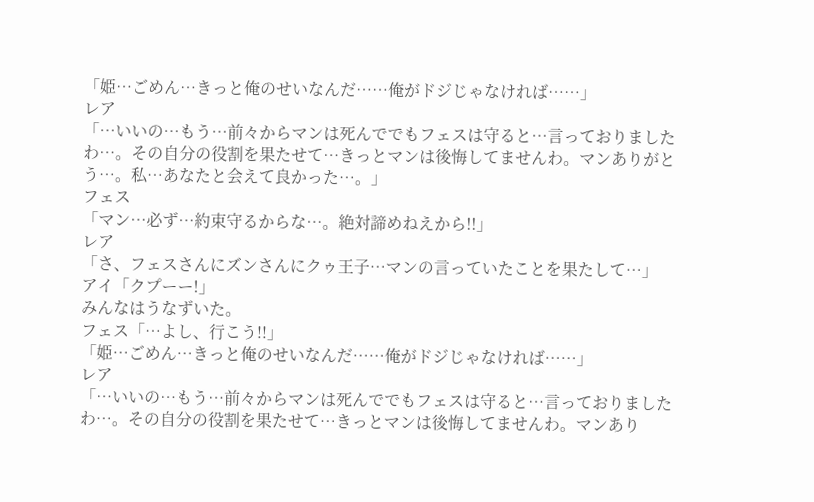「姫…ごめん…きっと俺のせいなんだ……俺がドジじゃなければ……」
レア
「…いいの…もう…前々からマンは死んででもフェスは守ると…言っておりましたわ…。その自分の役割を果たせて…きっとマンは後悔してませんわ。マンありがとう…。私…あなたと会えて良かった…。」
フェス
「マン…必ず…約束守るからな…。絶対諦めねえから!!」
レア
「さ、フェスさんにズンさんにクゥ王子…マンの言っていたことを果たして…」
アイ「クプーー!」
みんなはうなずいた。
フェス「…よし、行こう!!」
「姫…ごめん…きっと俺のせいなんだ……俺がドジじゃなければ……」
レア
「…いいの…もう…前々からマンは死んででもフェスは守ると…言っておりましたわ…。その自分の役割を果たせて…きっとマンは後悔してませんわ。マンあり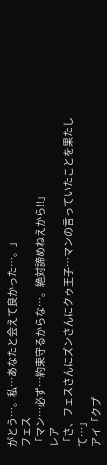がとう…。私…あなたと会えて良かった…。」
フェス
「マン…必ず…約束守るからな…。絶対諦めねえから!!」
レア
「さ、フェスさんにズンさんにクゥ王子…マンの言っていたことを果たして…」
アイ「クプ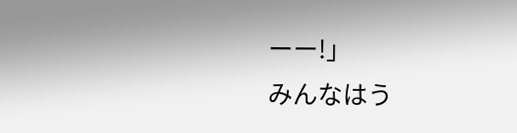ーー!」
みんなはう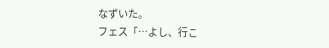なずいた。
フェス「…よし、行こ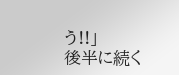う!!」
後半に続く